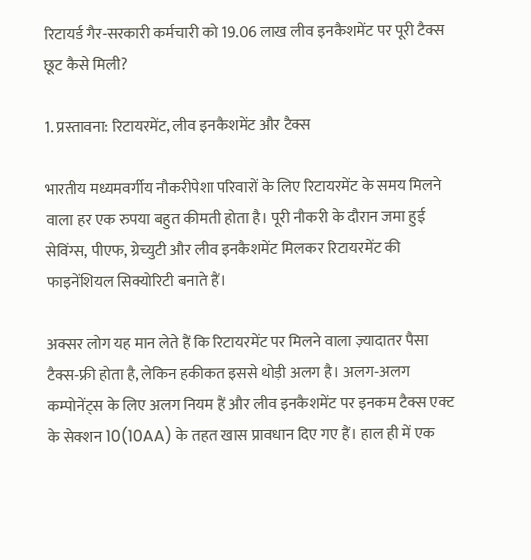रिटायर्ड गैर‑सरकारी कर्मचारी को 19.06 लाख लीव इनकैशमेंट पर पूरी टैक्स छूट कैसे मिली?

1. प्रस्तावना: रिटायरमेंट, लीव इनकैशमेंट और टैक्स

भारतीय मध्यमवर्गीय नौकरीपेशा परिवारों के लिए रिटायरमेंट के समय मिलने वाला हर एक रुपया बहुत कीमती होता है। पूरी नौकरी के दौरान जमा हुई सेविंग्स, पीएफ, ग्रेच्युटी और लीव इनकैशमेंट मिलकर रिटायरमेंट की फाइनेंशियल सिक्योरिटी बनाते हैं।

अक्सर लोग यह मान लेते हैं कि रिटायरमेंट पर मिलने वाला ज़्यादातर पैसा टैक्स‑फ्री होता है, लेकिन हकीकत इससे थोड़ी अलग है। अलग‑अलग कम्पोनेंट्स के लिए अलग नियम हैं और लीव इनकैशमेंट पर इनकम टैक्स एक्ट के सेक्शन 10(10AA) के तहत खास प्रावधान दिए गए हैं। हाल ही में एक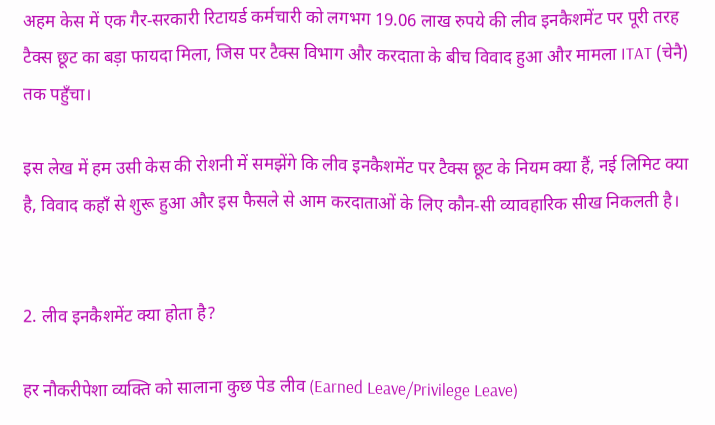अहम केस में एक गैर‑सरकारी रिटायर्ड कर्मचारी को लगभग 19.06 लाख रुपये की लीव इनकैशमेंट पर पूरी तरह टैक्स छूट का बड़ा फायदा मिला, जिस पर टैक्स विभाग और करदाता के बीच विवाद हुआ और मामला ITAT (चेनै) तक पहुँचा।

इस लेख में हम उसी केस की रोशनी में समझेंगे कि लीव इनकैशमेंट पर टैक्स छूट के नियम क्या हैं, नई लिमिट क्या है, विवाद कहाँ से शुरू हुआ और इस फैसले से आम करदाताओं के लिए कौन‑सी व्यावहारिक सीख निकलती है।


2. लीव इनकैशमेंट क्या होता है?

हर नौकरीपेशा व्यक्ति को सालाना कुछ पेड लीव (Earned Leave/Privilege Leave)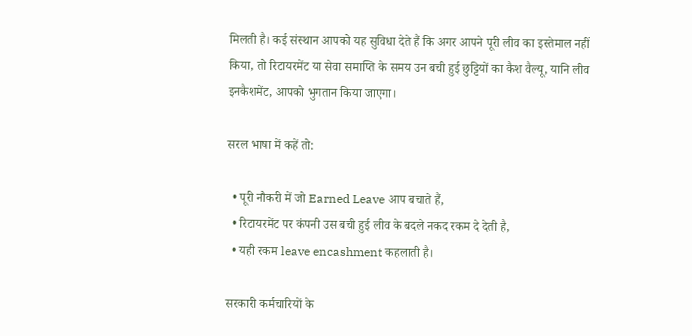मिलती है। कई संस्थान आपको यह सुविधा देते हैं कि अगर आपने पूरी लीव का इस्तेमाल नहीं किया, तो रिटायरमेंट या सेवा समाप्ति के समय उन बची हुई छुट्टियों का कैश वैल्यू, यानि लीव इनकैशमेंट, आपको भुगतान किया जाएगा।

सरल भाषा में कहें तो:

  • पूरी नौकरी में जो Earned Leave आप बचाते हैं,
  • रिटायरमेंट पर कंपनी उस बची हुई लीव के बदले नकद रकम दे देती है,
  • यही रकम leave encashment कहलाती है।

सरकारी कर्मचारियों के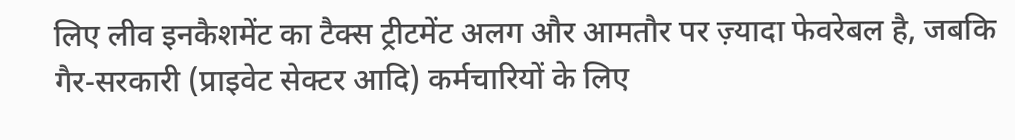लिए लीव इनकैशमेंट का टैक्स ट्रीटमेंट अलग और आमतौर पर ज़्यादा फेवरेबल है, जबकि गैर‑सरकारी (प्राइवेट सेक्टर आदि) कर्मचारियों के लिए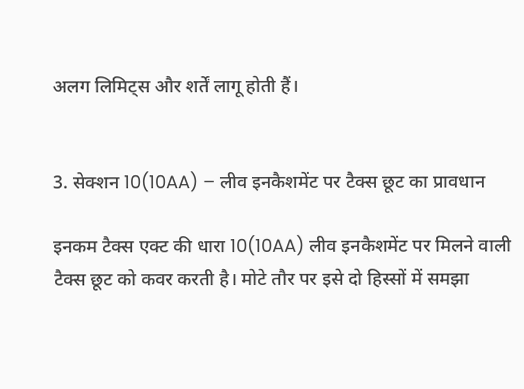अलग लिमिट्स और शर्तें लागू होती हैं।


3. सेक्शन 10(10AA) – लीव इनकैशमेंट पर टैक्स छूट का प्रावधान

इनकम टैक्स एक्ट की धारा 10(10AA) लीव इनकैशमेंट पर मिलने वाली टैक्स छूट को कवर करती है। मोटे तौर पर इसे दो हिस्सों में समझा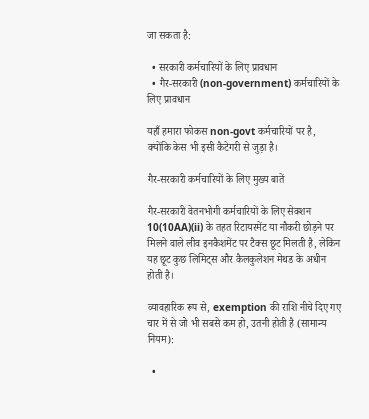जा सकता है:

  • सरकारी कर्मचारियों के लिए प्रावधान
  • गैर‑सरकारी (non‑government) कर्मचारियों के लिए प्रावधान

यहाँ हमारा फोकस non‑govt कर्मचारियों पर है, क्योंकि केस भी इसी कैटेगरी से जुड़ा है।

गैर‑सरकारी कर्मचारियों के लिए मुख्य बातें

गैर‑सरकारी वेतनभोगी कर्मचारियों के लिए सेक्शन 10(10AA)(ii) के तहत रिटायरमेंट या नौकरी छोड़ने पर मिलने वाले लीव इनकैशमेंट पर टैक्स छूट मिलती है, लेकिन यह छूट कुछ लिमिट्स और कैलकुलेशन मेथड के अधीन होती है।

व्यावहारिक रूप से, exemption की राशि नीचे दिए गए चार में से जो भी सबसे कम हो, उतनी होती है (सामान्य नियम):

  •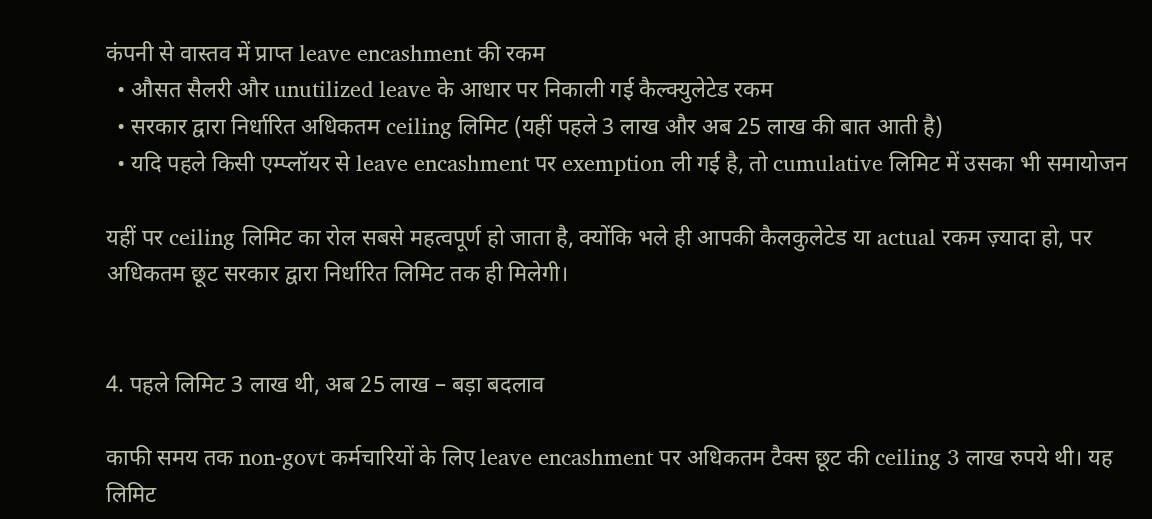कंपनी से वास्तव में प्राप्त leave encashment की रकम
  • औसत सैलरी और unutilized leave के आधार पर निकाली गई कैल्क्युलेटेड रकम
  • सरकार द्वारा निर्धारित अधिकतम ceiling लिमिट (यहीं पहले 3 लाख और अब 25 लाख की बात आती है)
  • यदि पहले किसी एम्प्लॉयर से leave encashment पर exemption ली गई है, तो cumulative लिमिट में उसका भी समायोजन

यहीं पर ceiling लिमिट का रोल सबसे महत्वपूर्ण हो जाता है, क्योंकि भले ही आपकी कैलकुलेटेड या actual रकम ज़्यादा हो, पर अधिकतम छूट सरकार द्वारा निर्धारित लिमिट तक ही मिलेगी।


4. पहले लिमिट 3 लाख थी, अब 25 लाख – बड़ा बदलाव

काफी समय तक non‑govt कर्मचारियों के लिए leave encashment पर अधिकतम टैक्स छूट की ceiling 3 लाख रुपये थी। यह लिमिट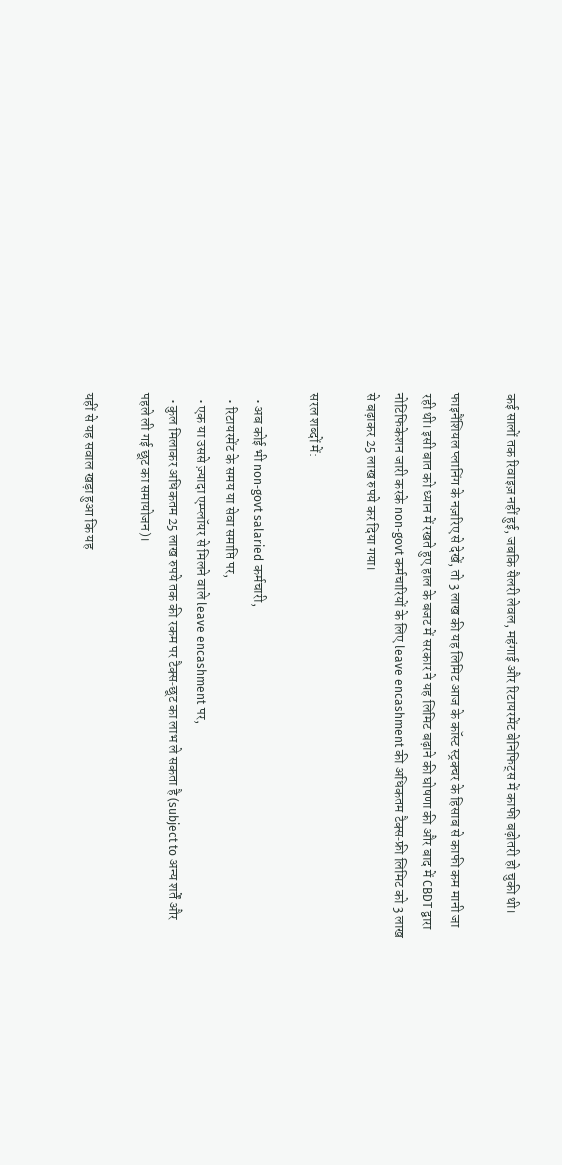कई सालों तक रिवाइज़ नहीं हुई, जबकि सैलरी लेवल, महंगाई और रिटायरमेंट बेनिफिट्स में काफी बढ़ोतरी हो चुकी थी।

फाइनैंशियल प्लानिंग के नज़रिए से देखें, तो 3 लाख की यह लिमिट आज के कॉस्ट स्ट्रक्चर के हिसाब से काफी कम मानी जा रही थी। इसी बात को ध्यान में रखते हुए हाल के बजट में सरकार ने यह लिमिट बढ़ाने की घोषणा की और बाद में CBDT द्वारा नोटिफिकेशन जारी करके non‑govt कर्मचारियों के लिए leave encashment की अधिकतम टैक्स‑फ्री लिमिट को 3 लाख से बढ़ाकर 25 लाख रुपये कर दिया गया।

सरल शब्दों में:

  • अब कोई भी non‑govt salaried कर्मचारी,
  • रिटायरमेंट के समय या सेवा समाप्ति पर,
  • एक या उससे ज़्यादा एम्प्लॉयर से मिलने वाले leave encashment पर,
  • कुल मिलाकर अधिकतम 25 लाख रुपये तक की रकम पर टैक्स‑छूट का लाभ ले सकता है (subject to अन्य शर्तें और पहले ली गई छूट का समायोजन)।

यहीं से यह सवाल खड़ा हुआ कि यह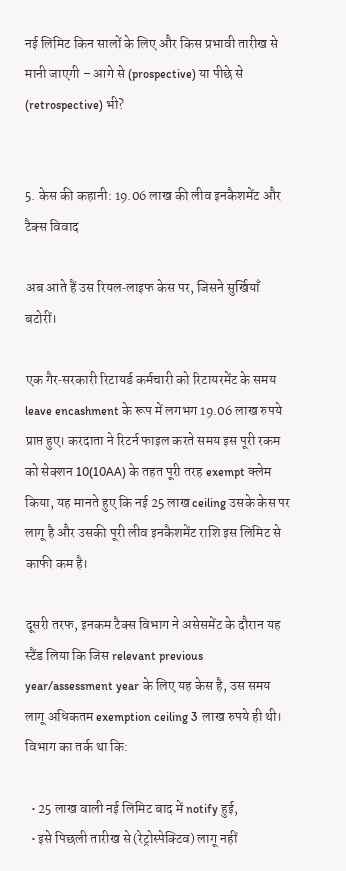नई लिमिट किन सालों के लिए और किस प्रभावी तारीख से मानी जाएगी – आगे से (prospective) या पीछे से (retrospective) भी?


5. केस की कहानी: 19.06 लाख की लीव इनकैशमेंट और टैक्स विवाद

अब आते हैं उस रियल‑लाइफ केस पर, जिसने सुर्खियाँ बटोरीं।

एक गैर‑सरकारी रिटायर्ड कर्मचारी को रिटायरमेंट के समय leave encashment के रूप में लगभग 19.06 लाख रुपये प्राप्त हुए। करदाता ने रिटर्न फाइल करते समय इस पूरी रकम को सेक्शन 10(10AA) के तहत पूरी तरह exempt क्लेम किया, यह मानते हुए कि नई 25 लाख ceiling उसके केस पर लागू है और उसकी पूरी लीव इनकैशमेंट राशि इस लिमिट से काफी कम है।

दूसरी तरफ, इनकम टैक्स विभाग ने असेसमेंट के दौरान यह स्टैंड लिया कि जिस relevant previous year/assessment year के लिए यह केस है, उस समय लागू अधिकतम exemption ceiling 3 लाख रुपये ही थी। विभाग का तर्क था कि:

  • 25 लाख वाली नई लिमिट बाद में notify हुई,
  • इसे पिछली तारीख से (रेट्रोस्पेक्टिव) लागू नहीं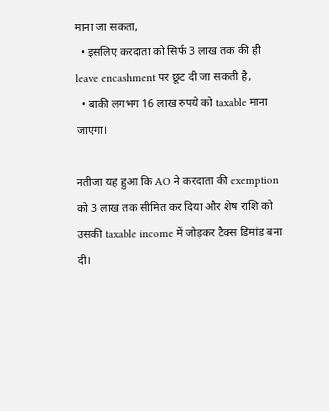माना जा सकता,
  • इसलिए करदाता को सिर्फ 3 लाख तक की ही leave encashment पर छूट दी जा सकती है,
  • बाकी लगभग 16 लाख रुपये को taxable माना जाएगा।

नतीजा यह हुआ कि AO ने करदाता की exemption को 3 लाख तक सीमित कर दिया और शेष राशि को उसकी taxable income में जोड़कर टैक्स डिमांड बना दी।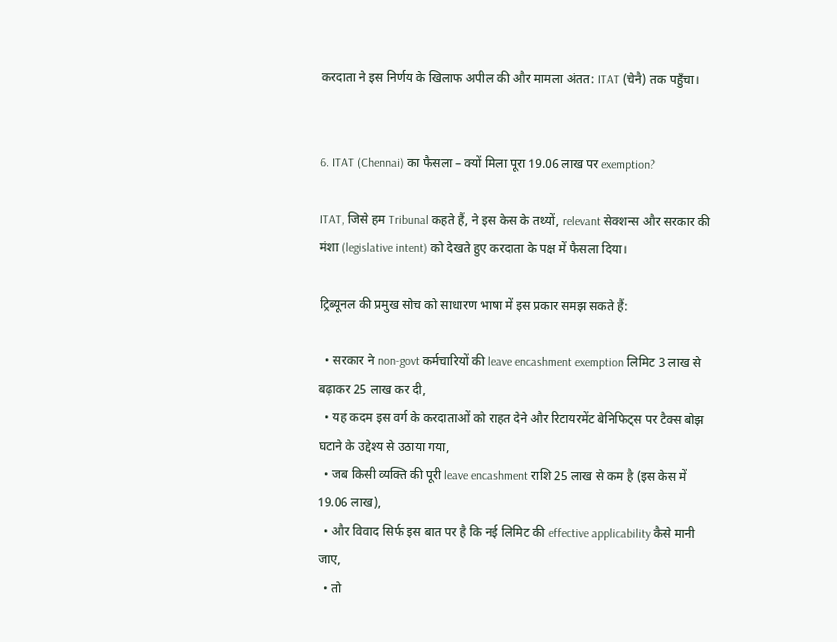करदाता ने इस निर्णय के खिलाफ अपील की और मामला अंतत: ITAT (चेनै) तक पहुँचा।


6. ITAT (Chennai) का फैसला – क्यों मिला पूरा 19.06 लाख पर exemption?

ITAT, जिसे हम Tribunal कहते हैं, ने इस केस के तथ्यों, relevant सेक्शन्स और सरकार की मंशा (legislative intent) को देखते हुए करदाता के पक्ष में फैसला दिया।

ट्रिब्यूनल की प्रमुख सोच को साधारण भाषा में इस प्रकार समझ सकते हैं:

  • सरकार ने non‑govt कर्मचारियों की leave encashment exemption लिमिट 3 लाख से बढ़ाकर 25 लाख कर दी,
  • यह कदम इस वर्ग के करदाताओं को राहत देने और रिटायरमेंट बेनिफिट्स पर टैक्स बोझ घटाने के उद्देश्य से उठाया गया,
  • जब किसी व्यक्ति की पूरी leave encashment राशि 25 लाख से कम है (इस केस में 19.06 लाख),
  • और विवाद सिर्फ इस बात पर है कि नई लिमिट की effective applicability कैसे मानी जाए,
  • तो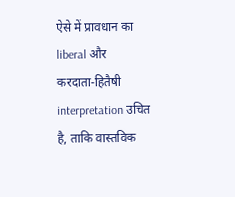ऐसे में प्रावधान का liberal और करदाता‑हितैषी interpretation उचित है, ताकि वास्तविक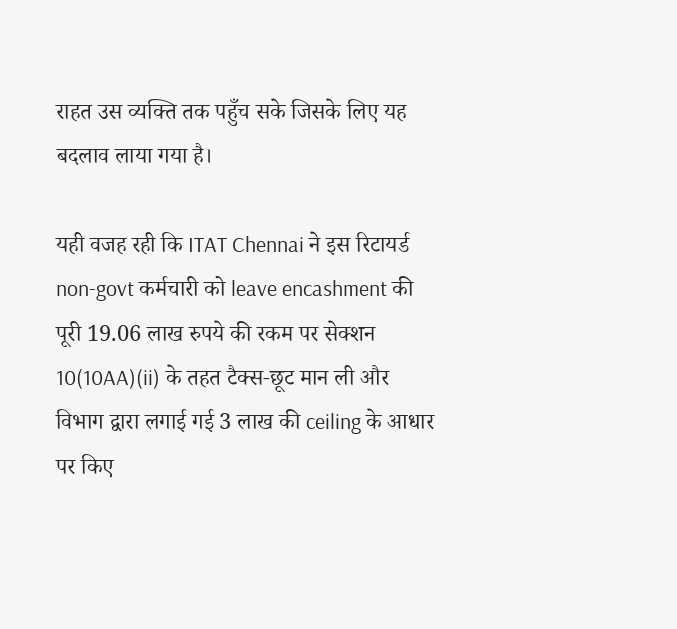राहत उस व्यक्ति तक पहुँच सके जिसके लिए यह बदलाव लाया गया है।

यही वजह रही कि ITAT Chennai ने इस रिटायर्ड non‑govt कर्मचारी को leave encashment की पूरी 19.06 लाख रुपये की रकम पर सेक्शन 10(10AA)(ii) के तहत टैक्स‑छूट मान ली और विभाग द्वारा लगाई गई 3 लाख की ceiling के आधार पर किए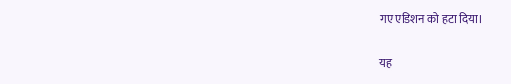गए एडिशन को हटा दिया।

यह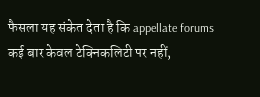फैसला यह संकेत देता है कि appellate forums कई बार केवल टेक्निकलिटी पर नहीं,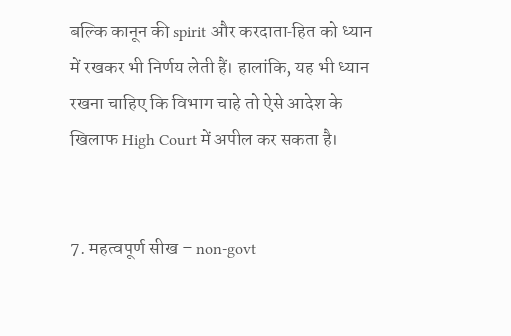बल्कि कानून की spirit और करदाता‑हित को ध्यान में रखकर भी निर्णय लेती हैं। हालांकि, यह भी ध्यान रखना चाहिए कि विभाग चाहे तो ऐसे आदेश के खिलाफ High Court में अपील कर सकता है।


7. महत्वपूर्ण सीख – non‑govt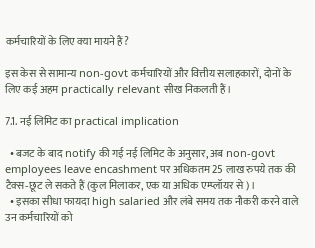कर्मचारियों के लिए क्या मायने हैं?

इस केस से सामान्य non‑govt कर्मचारियों और वित्तीय सलाहकारों, दोनों के लिए कई अहम practically relevant सीख निकलती हैं।

7.1. नई लिमिट का practical implication

  • बजट के बाद notify की गई नई लिमिट के अनुसार, अब non‑govt employees leave encashment पर अधिकतम 25 लाख रुपये तक की टैक्स‑छूट ले सकते हैं (कुल मिलाकर, एक या अधिक एम्प्लॉयर से)।
  • इसका सीधा फायदा high salaried और लंबे समय तक नौकरी करने वाले उन कर्मचारियों को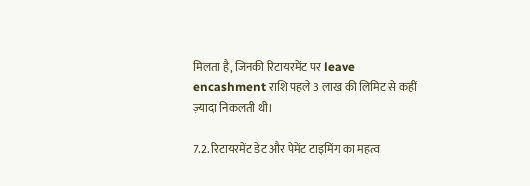मिलता है, जिनकी रिटायरमेंट पर leave encashment राशि पहले 3 लाख की लिमिट से कहीं ज़्यादा निकलती थी।

7.2. रिटायरमेंट डेट और पेमेंट टाइमिंग का महत्व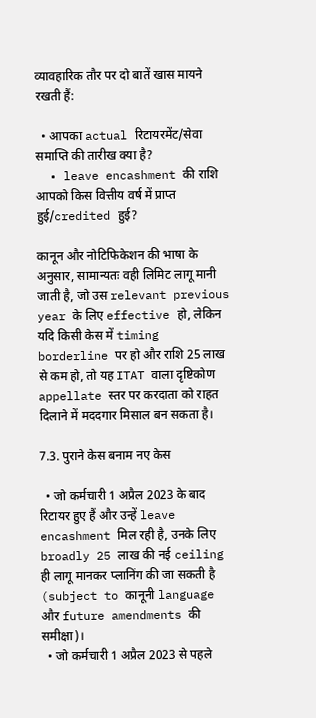व्यावहारिक तौर पर दो बातें खास मायने रखती हैं:

  • आपका actual रिटायरमेंट/सेवा समाप्ति की तारीख क्या है?
  • leave encashment की राशि आपको किस वित्तीय वर्ष में प्राप्त हुई/credited हुई?

कानून और नोटिफिकेशन की भाषा के अनुसार, सामान्यतः वही लिमिट लागू मानी जाती है, जो उस relevant previous year के लिए effective हो, लेकिन यदि किसी केस में timing borderline पर हो और राशि 25 लाख से कम हो, तो यह ITAT वाला दृष्टिकोण appellate स्तर पर करदाता को राहत दिलाने में मददगार मिसाल बन सकता है।

7.3. पुराने केस बनाम नए केस

  • जो कर्मचारी 1 अप्रैल 2023 के बाद रिटायर हुए हैं और उन्हें leave encashment मिल रही है, उनके लिए broadly 25 लाख की नई ceiling ही लागू मानकर प्लानिंग की जा सकती है (subject to कानूनी language और future amendments की समीक्षा)।
  • जो कर्मचारी 1 अप्रैल 2023 से पहले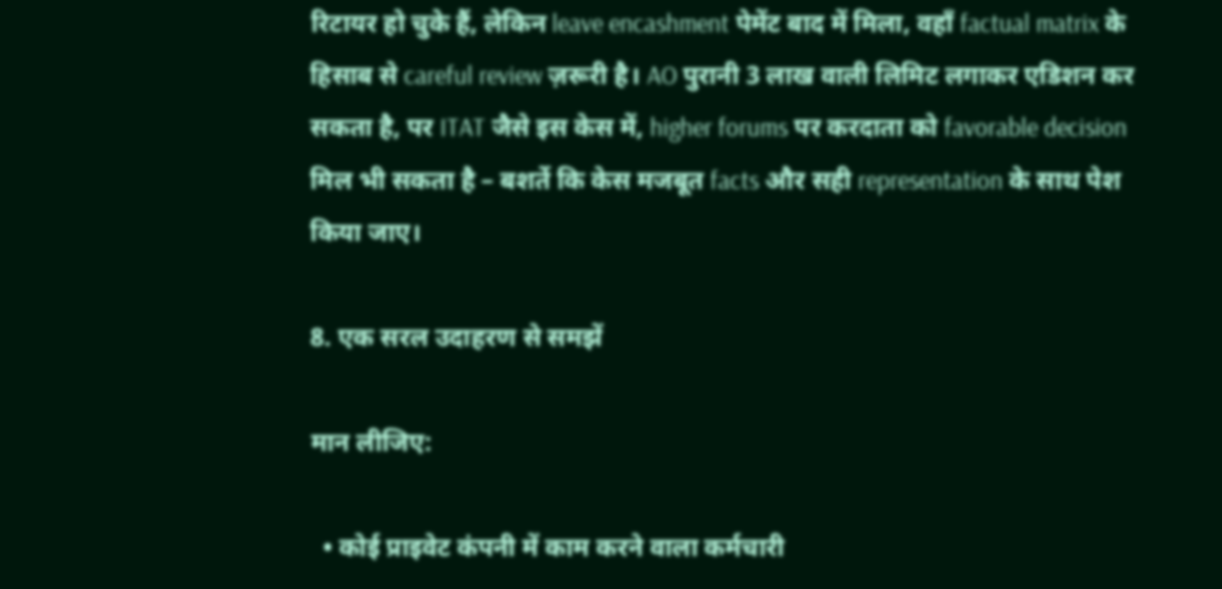रिटायर हो चुके हैं, लेकिन leave encashment पेमेंट बाद में मिला, वहाँ factual matrix के हिसाब से careful review ज़रूरी है। AO पुरानी 3 लाख वाली लिमिट लगाकर एडिशन कर सकता है, पर ITAT जैसे इस केस में, higher forums पर करदाता को favorable decision मिल भी सकता है – बशर्ते कि केस मजबूत facts और सही representation के साथ पेश किया जाए।

8. एक सरल उदाहरण से समझें

मान लीजिए:

  • कोई प्राइवेट कंपनी में काम करने वाला कर्मचारी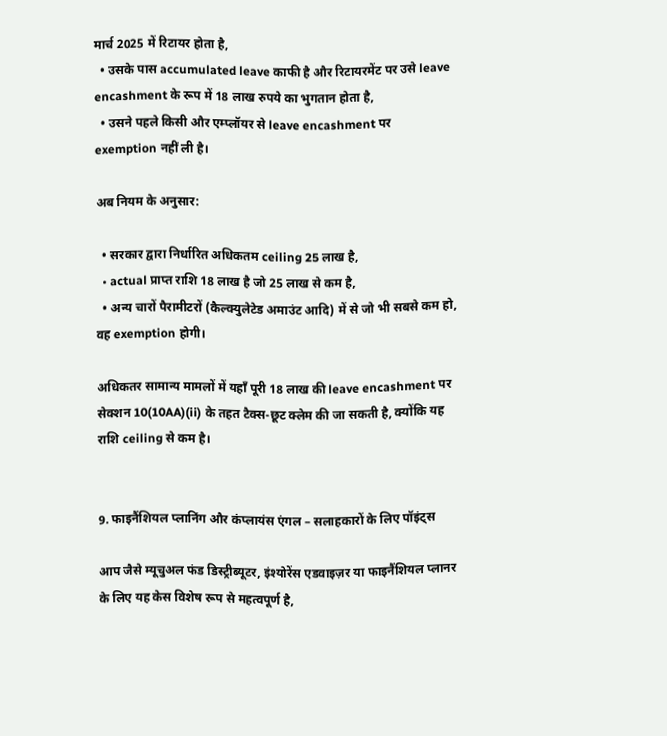मार्च 2025 में रिटायर होता है,
  • उसके पास accumulated leave काफी है और रिटायरमेंट पर उसे leave encashment के रूप में 18 लाख रुपये का भुगतान होता है,
  • उसने पहले किसी और एम्प्लॉयर से leave encashment पर exemption नहीं ली है।

अब नियम के अनुसार:

  • सरकार द्वारा निर्धारित अधिकतम ceiling 25 लाख है,
  • actual प्राप्त राशि 18 लाख है जो 25 लाख से कम है,
  • अन्य चारों पैरामीटरों (कैल्क्युलेटेड अमाउंट आदि) में से जो भी सबसे कम हो, वह exemption होगी।

अधिकतर सामान्य मामलों में यहाँ पूरी 18 लाख की leave encashment पर सेक्शन 10(10AA)(ii) के तहत टैक्स‑छूट क्लेम की जा सकती है, क्योंकि यह राशि ceiling से कम है।


9. फाइनैंशियल प्लानिंग और कंप्लायंस एंगल – सलाहकारों के लिए पॉइंट्स

आप जैसे म्यूचुअल फंड डिस्ट्रीब्यूटर, इंश्योरेंस एडवाइज़र या फाइनैंशियल प्लानर के लिए यह केस विशेष रूप से महत्वपूर्ण है,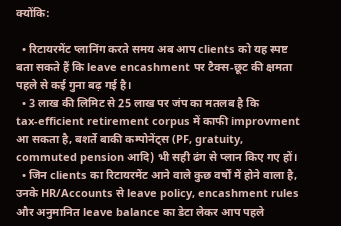क्योंकि:

  • रिटायरमेंट प्लानिंग करते समय अब आप clients को यह स्पष्ट बता सकते हैं कि leave encashment पर टैक्स‑छूट की क्षमता पहले से कई गुना बढ़ गई है।
  • 3 लाख की लिमिट से 25 लाख पर जंप का मतलब है कि tax‑efficient retirement corpus में काफी improvment आ सकता है, बशर्ते बाकी कम्पोनेंट्स (PF, gratuity, commuted pension आदि) भी सही ढंग से प्लान किए गए हों।
  • जिन clients का रिटायरमेंट आने वाले कुछ वर्षों में होने वाला है, उनके HR/Accounts से leave policy, encashment rules और अनुमानित leave balance का डेटा लेकर आप पहले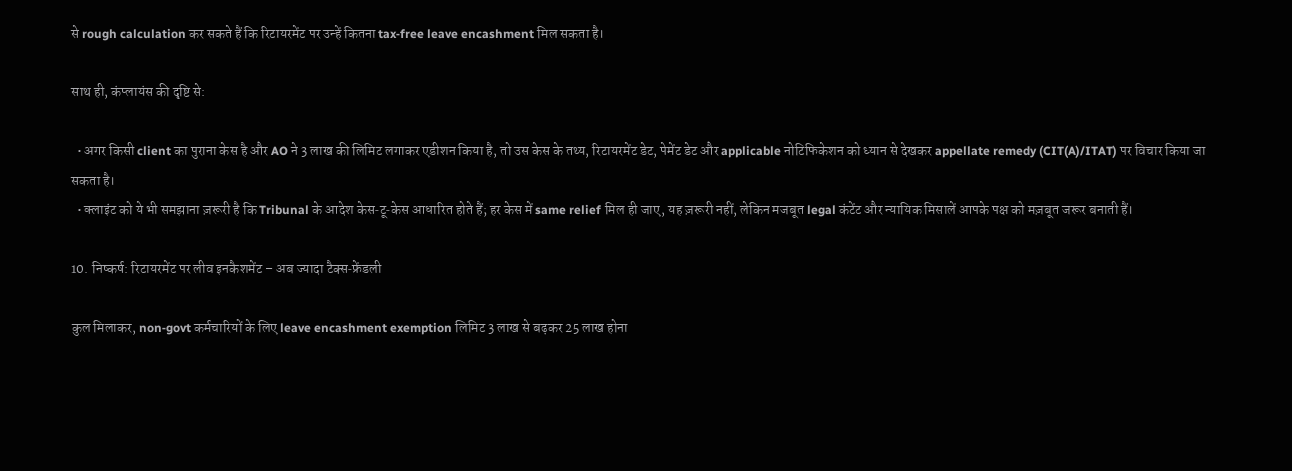से rough calculation कर सकते हैं कि रिटायरमेंट पर उन्हें कितना tax‑free leave encashment मिल सकता है।

साथ ही, कंप्लायंस की दृष्टि से:

  • अगर किसी client का पुराना केस है और AO ने 3 लाख की लिमिट लगाकर एडीशन किया है, तो उस केस के तथ्य, रिटायरमेंट डेट, पेमेंट डेट और applicable नोटिफिकेशन को ध्यान से देखकर appellate remedy (CIT(A)/ITAT) पर विचार किया जा सकता है।
  • क्लाइंट को ये भी समझाना ज़रूरी है कि Tribunal के आदेश केस‑टू‑केस आधारित होते हैं; हर केस में same relief मिल ही जाए, यह ज़रूरी नहीं, लेकिन मजबूत legal कंटेंट और न्यायिक मिसालें आपके पक्ष को मज़बूत जरूर बनाती हैं।

10. निष्कर्ष: रिटायरमेंट पर लीव इनकैशमेंट – अब ज्यादा टैक्स‑फ्रेंडली

कुल मिलाकर, non‑govt कर्मचारियों के लिए leave encashment exemption लिमिट 3 लाख से बढ़कर 25 लाख होना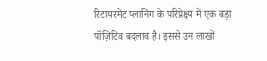रिटायरमेंट प्लानिंग के परिप्रेक्ष्य में एक बड़ा पॉज़िटिव बदलाव है। इससे उन लाखों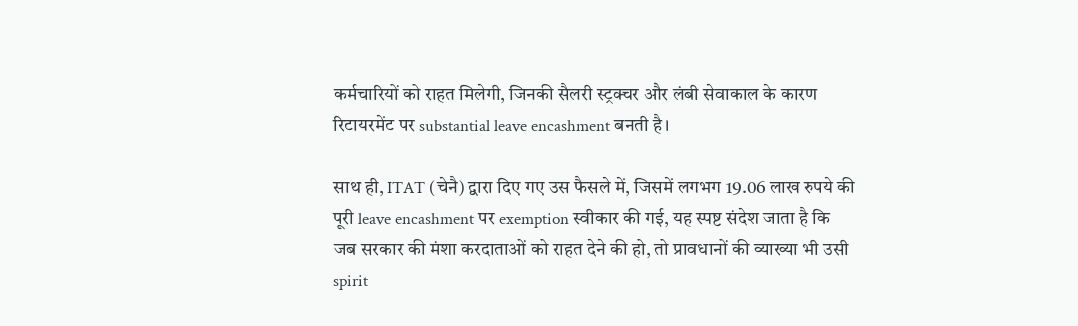कर्मचारियों को राहत मिलेगी, जिनकी सैलरी स्ट्रक्चर और लंबी सेवाकाल के कारण रिटायरमेंट पर substantial leave encashment बनती है।

साथ ही, ITAT (चेनै) द्वारा दिए गए उस फैसले में, जिसमें लगभग 19.06 लाख रुपये की पूरी leave encashment पर exemption स्वीकार की गई, यह स्पष्ट संदेश जाता है कि जब सरकार की मंशा करदाताओं को राहत देने की हो, तो प्रावधानों की व्याख्या भी उसी spirit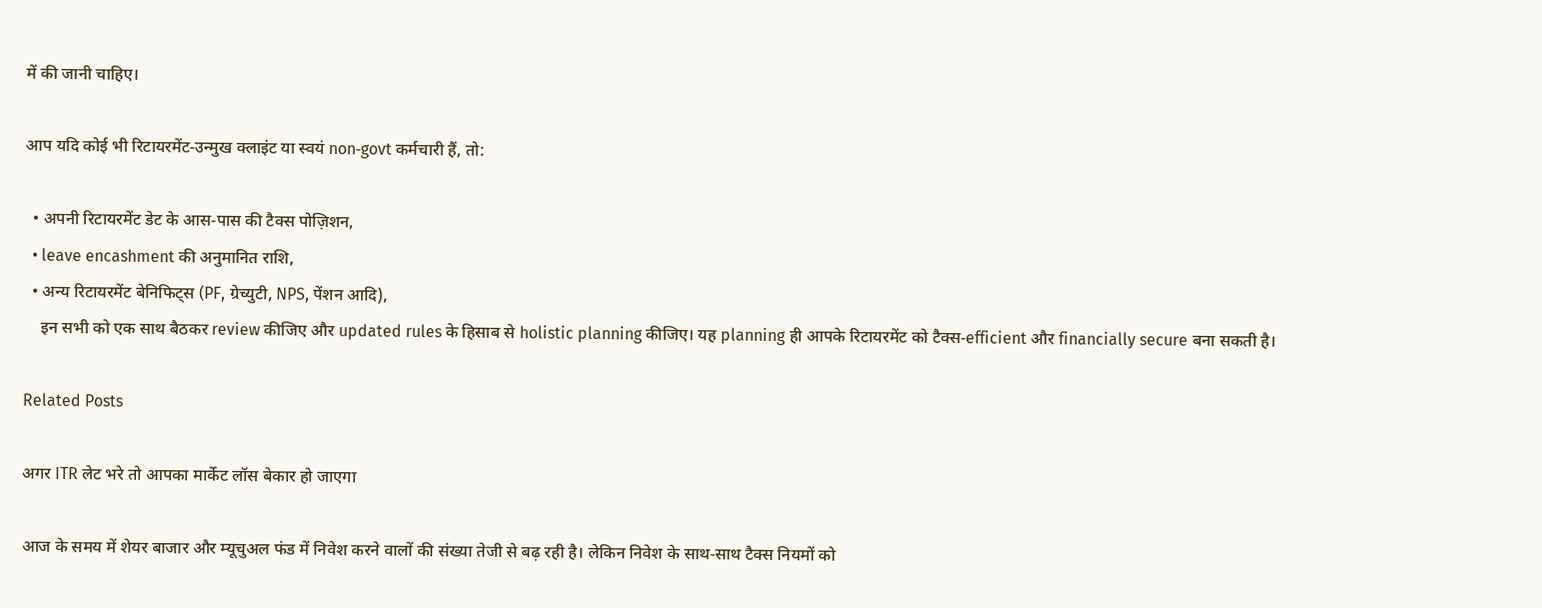में की जानी चाहिए।

आप यदि कोई भी रिटायरमेंट‑उन्मुख क्लाइंट या स्वयं non‑govt कर्मचारी हैं, तो:

  • अपनी रिटायरमेंट डेट के आस‑पास की टैक्स पोज़िशन,
  • leave encashment की अनुमानित राशि,
  • अन्य रिटायरमेंट बेनिफिट्स (PF, ग्रेच्युटी, NPS, पेंशन आदि),
    इन सभी को एक साथ बैठकर review कीजिए और updated rules के हिसाब से holistic planning कीजिए। यह planning ही आपके रिटायरमेंट को टैक्स‑efficient और financially secure बना सकती है।

Related Posts

अगर ITR लेट भरे तो आपका मार्केट लॉस बेकार हो जाएगा

आज के समय में शेयर बाजार और म्यूचुअल फंड में निवेश करने वालों की संख्या तेजी से बढ़ रही है। लेकिन निवेश के साथ‑साथ टैक्स नियमों को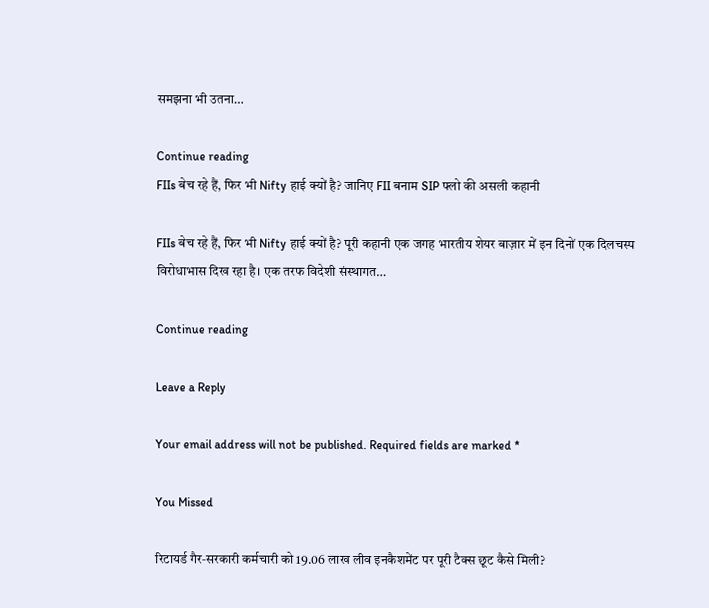समझना भी उतना…

Continue reading
FIIs बेच रहे हैं, फिर भी Nifty हाई क्यों है? जानिए FII बनाम SIP फ्लो की असली कहानी

FIIs बेच रहे हैं, फिर भी Nifty हाई क्यों है? पूरी कहानी एक जगह भारतीय शेयर बाज़ार में इन दिनों एक दिलचस्प विरोधाभास दिख रहा है। एक तरफ विदेशी संस्थागत…

Continue reading

Leave a Reply

Your email address will not be published. Required fields are marked *

You Missed

रिटायर्ड गैर‑सरकारी कर्मचारी को 19.06 लाख लीव इनकैशमेंट पर पूरी टैक्स छूट कैसे मिली?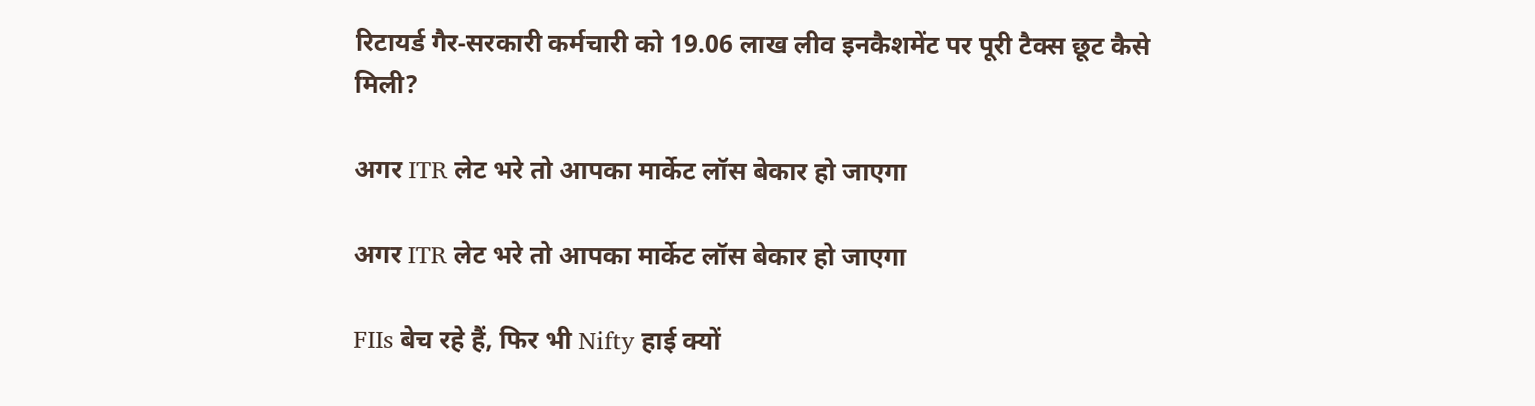रिटायर्ड गैर‑सरकारी कर्मचारी को 19.06 लाख लीव इनकैशमेंट पर पूरी टैक्स छूट कैसे मिली?

अगर ITR लेट भरे तो आपका मार्केट लॉस बेकार हो जाएगा

अगर ITR लेट भरे तो आपका मार्केट लॉस बेकार हो जाएगा

FIIs बेच रहे हैं, फिर भी Nifty हाई क्यों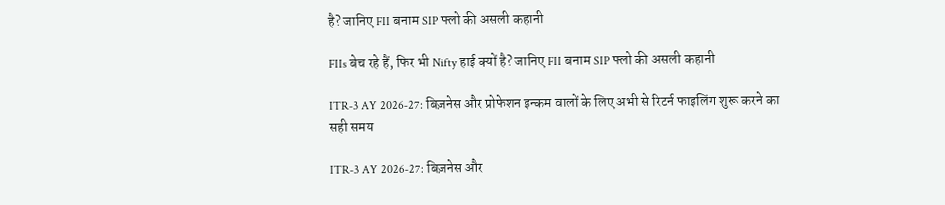है? जानिए FII बनाम SIP फ्लो की असली कहानी

FIIs बेच रहे हैं, फिर भी Nifty हाई क्यों है? जानिए FII बनाम SIP फ्लो की असली कहानी

ITR‑3 AY 2026‑27: बिज़नेस और प्रोफेशन इन्कम वालों के लिए अभी से रिटर्न फाइलिंग शुरू करने का सही समय

ITR‑3 AY 2026‑27: बिज़नेस और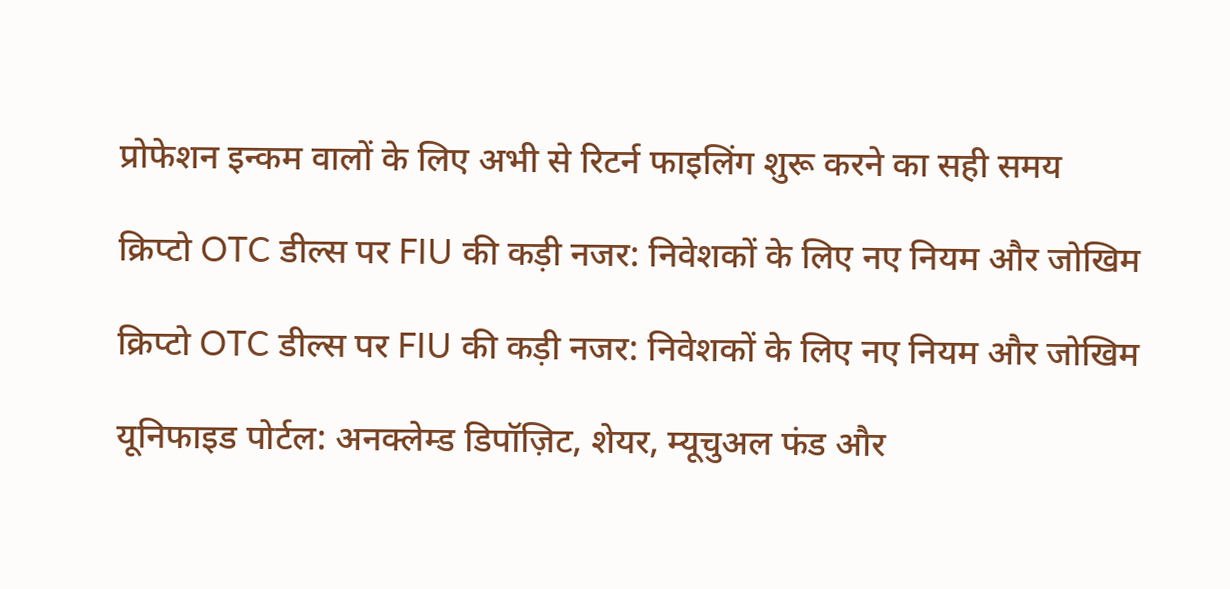प्रोफेशन इन्कम वालों के लिए अभी से रिटर्न फाइलिंग शुरू करने का सही समय

क्रिप्टो OTC डील्स पर FIU की कड़ी नजर: निवेशकों के लिए नए नियम और जोखिम

क्रिप्टो OTC डील्स पर FIU की कड़ी नजर: निवेशकों के लिए नए नियम और जोखिम

यूनिफाइड पोर्टल: अनक्लेम्ड डिपॉज़िट, शेयर, म्यूचुअल फंड और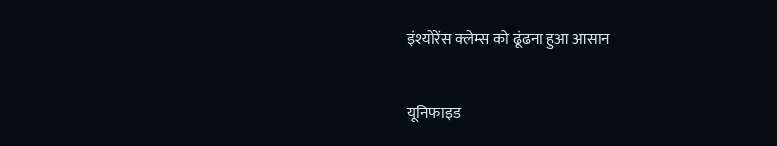इंश्योरेंस क्लेम्स को ढूंढना हुआ आसान

यूनिफाइड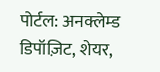पोर्टल: अनक्लेम्ड डिपॉज़िट, शेयर,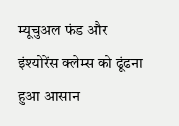म्यूचुअल फंड और इंश्योरेंस क्लेम्स को ढूंढना हुआ आसान